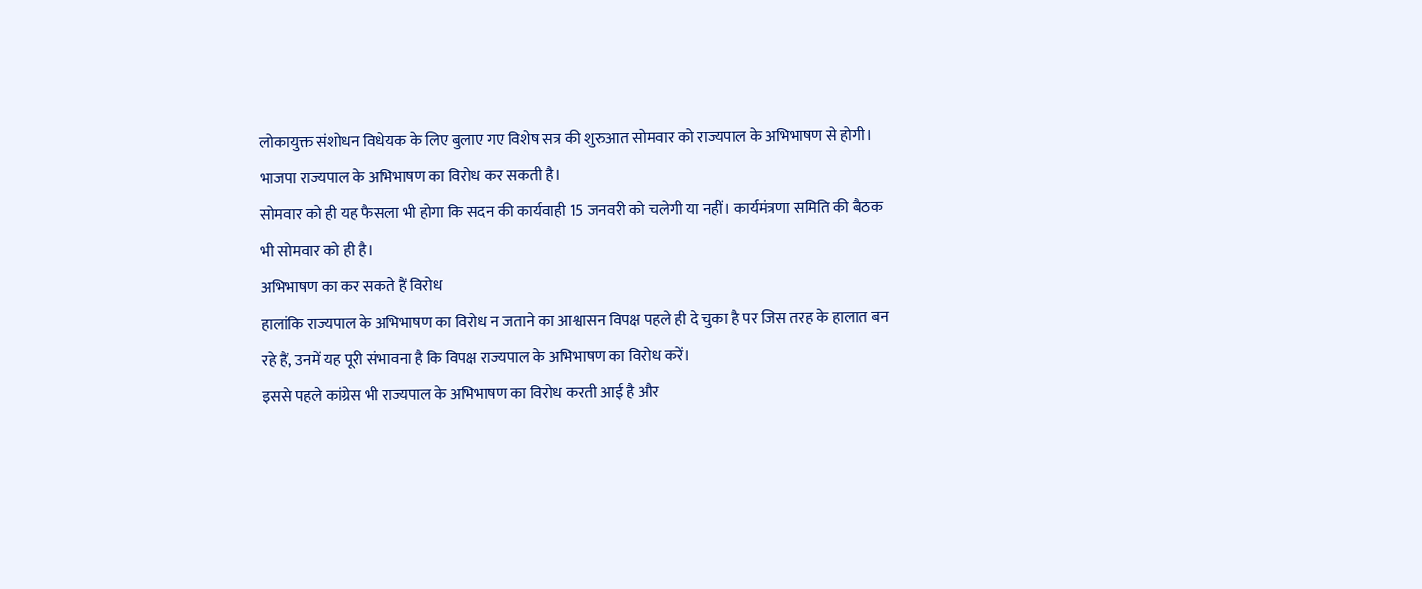लोकायुक्त संशोधन विधेयक के लिए बुलाए गए विशेष सत्र की शुरुआत सोमवार को राज्यपाल के अभिभाषण से होगी। भाजपा राज्यपाल के अभिभाषण का विरोध कर सकती है।
सोमवार को ही यह फैसला भी होगा कि सदन की कार्यवाही 15 जनवरी को चलेगी या नहीं। कार्यमंत्रणा समिति की बैठक भी सोमवार को ही है।
अभिभाषण का कर सकते हैं विरोध
हालांकि राज्यपाल के अभिभाषण का विरोध न जताने का आश्वासन विपक्ष पहले ही दे चुका है पर जिस तरह के हालात बन रहे हैं, उनमें यह पूरी संभावना है कि विपक्ष राज्यपाल के अभिभाषण का विरोध करें।
इससे पहले कांग्रेस भी राज्यपाल के अभिभाषण का विरोध करती आई है और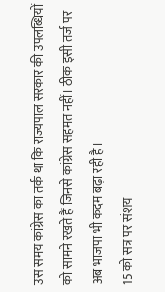उस समय कांग्रेस का तर्क था कि राज्यपाल सरकार की उपलब्धियों को सामने रखते हैं जिनसे कांग्रेस सहमत नहीं। ठीक इसी तर्ज पर अब भाजपा भी कदम बढ़ा रही है।
15 को सत्र पर संशय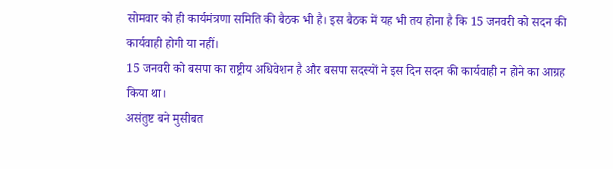सोमवार को ही कार्यमंत्रणा समिति की बैठक भी है। इस बैठक में यह भी तय होना है कि 15 जनवरी को सदन की कार्यवाही होगी या नहीं।
15 जनवरी को बसपा का राष्ट्रीय अधिवेशन है और बसपा सदस्यों ने इस दिन सदन की कार्यवाही न होने का आग्रह किया था।
असंतुष्ट बने मुसीबत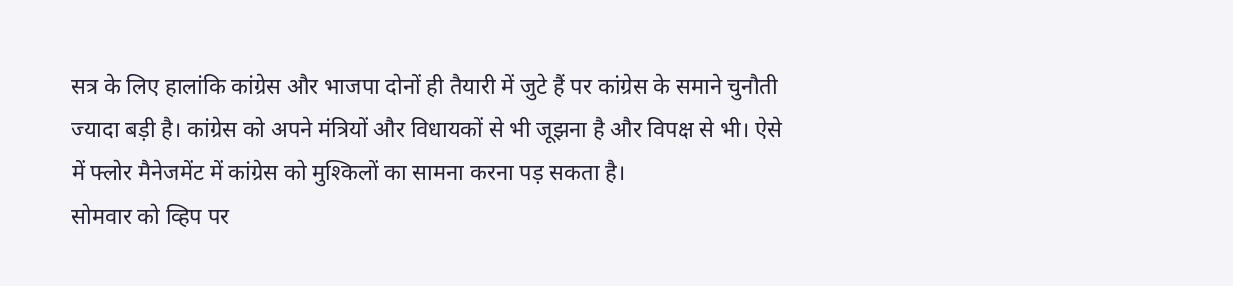सत्र के लिए हालांकि कांग्रेस और भाजपा दोनों ही तैयारी में जुटे हैं पर कांग्रेस के समाने चुनौती ज्यादा बड़ी है। कांग्रेस को अपने मंत्रियों और विधायकों से भी जूझना है और विपक्ष से भी। ऐसे में फ्लोर मैनेजमेंट में कांग्रेस को मुश्किलों का सामना करना पड़ सकता है।
सोमवार को व्हिप पर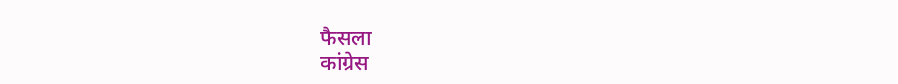फैसला
कांग्रेस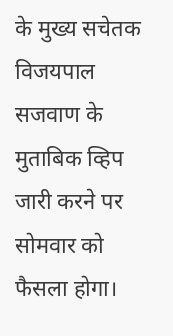के मुख्य सचेतक विजयपाल सजवाण के मुताबिक व्हिप जारी करने पर सोमवार को फैसला होगा।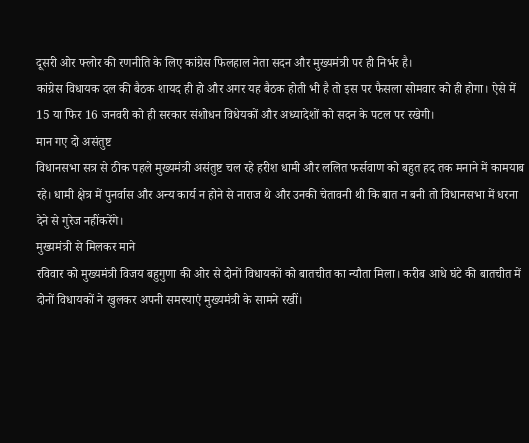दूसरी ओर फ्लोर की रणनीति के लिए कांग्रेस फिलहाल नेता सदन और मुख्यमंत्री पर ही निर्भर है।
कांग्रेस विधायक दल की बैठक शायद ही हो और अगर यह बैठक होती भी है तो इस पर फैसला सोमवार को ही होगा। ऐसे में 15 या फिर 16 जनवरी को ही सरकार संशोधन विधेयकों और अध्यादेशों को सदन के पटल पर रखेगी।
मान गए दो असंतुष्ट
विधानसभा सत्र से ठीक पहले मुख्यमंत्री असंतुष्ट चल रहे हरीश धामी और ललित फर्सवाण को बहुत हद तक मनाने में कामयाब रहे। धामी क्षेत्र में पुनर्वास और अन्य कार्य न होने से नाराज थे और उनकी चेतावनी थी कि बात न बनी तो विधानसभा में धरना देने से गुरेज नहींकरेंगे।
मुख्यमंत्री से मिलकर माने
रविवार को मुख्यमंत्री विजय बहुगुणा की ओर से दोनों विधायकों को बातचीत का न्यौता मिला। करीब आधे घंटे की बातचीत में दोनों विधायकों ने खुलकर अपनी समस्याएं मुख्यमंत्री के सामने रखीं।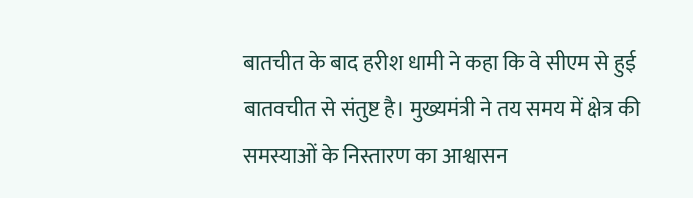बातचीत के बाद हरीश धामी ने कहा कि वे सीएम से हुई बातवचीत से संतुष्ट है। मुख्यमंत्री ने तय समय में क्षेत्र की समस्याओं के निस्तारण का आश्वासन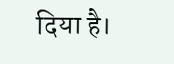दिया है।